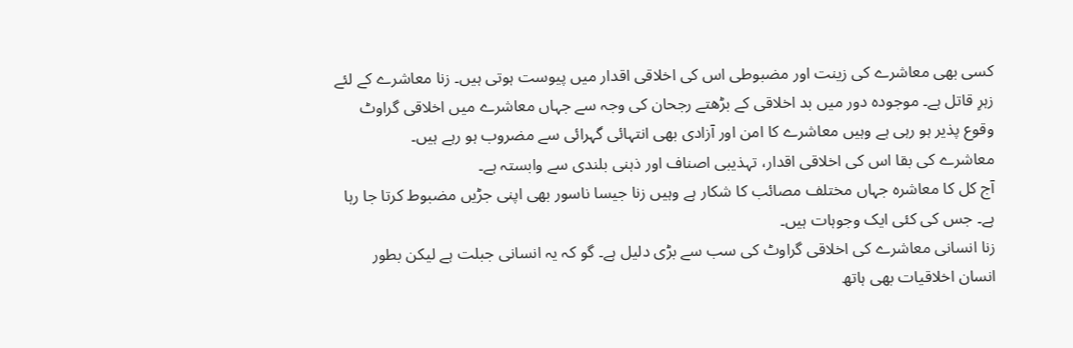کسی بھی معاشرے کی زینت اور مضبوطی اس کی اخلاقی اقدار میں پیوست ہوتی ہیں۔ زنا معاشرے کے لئے زہرِ قاتل ہے۔ موجودہ دور میں بد اخلاقی کے بڑھتے رجحان کی وجہ سے جہاں معاشرے میں اخلاقی گراوٹ وقوع پذیر ہو رہی ہے وہیں معاشرے کا امن اور آزادی بھی انتہائی گہرائی سے مضروب ہو رہے ہیں۔
معاشرے کی بقا اس کی اخلاقی اقدار، تہذیبی اصناف اور ذہنی بلندی سے وابستہ ہے۔
آج کل کا معاشرہ جہاں مختلف مصائب کا شکار ہے وہیں زنا جیسا ناسور بھی اپنی جڑیں مضبوط کرتا جا رہا ہے۔ جس کی کئی ایک وجوہات ہیں۔
زنا انسانی معاشرے کی اخلاقی گراوٹ کی سب سے بڑی دلیل ہے۔ گو کہ یہ انسانی جبلت ہے لیکن بطور انسان اخلاقیات بھی ہاتھ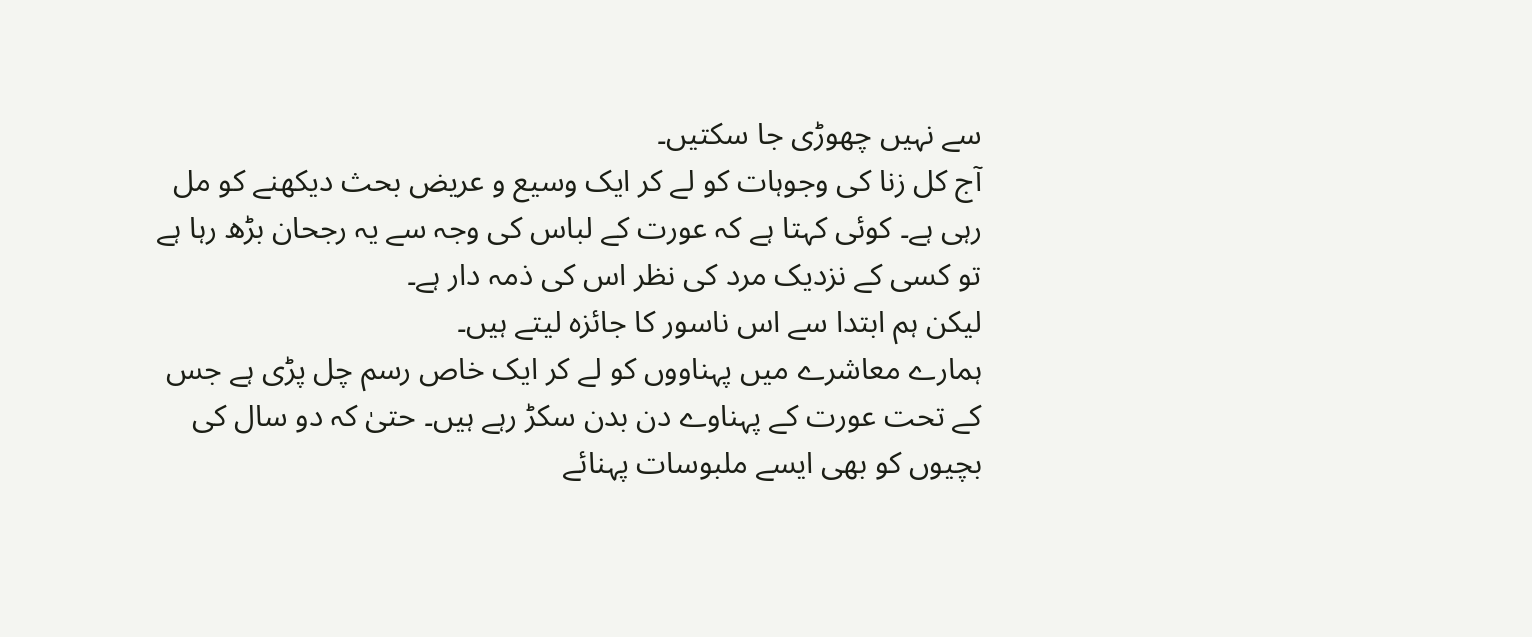سے نہیں چھوڑی جا سکتیں۔
آج کل زنا کی وجوہات کو لے کر ایک وسیع و عریض بحث دیکھنے کو مل رہی ہے۔ کوئی کہتا ہے کہ عورت کے لباس کی وجہ سے یہ رجحان بڑھ رہا ہے تو کسی کے نزدیک مرد کی نظر اس کی ذمہ دار ہے۔
لیکن ہم ابتدا سے اس ناسور کا جائزہ لیتے ہیں۔
ہمارے معاشرے میں پہناووں کو لے کر ایک خاص رسم چل پڑی ہے جس کے تحت عورت کے پہناوے دن بدن سکڑ رہے ہیں۔ حتیٰ کہ دو سال کی بچیوں کو بھی ایسے ملبوسات پہنائے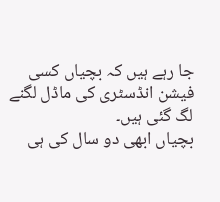جا رہے ہیں کہ بچیاں کسی فیشن انڈسٹری کی ماڈل لگنے لگ گئی ہیں۔
بچیاں ابھی دو سال کی ہی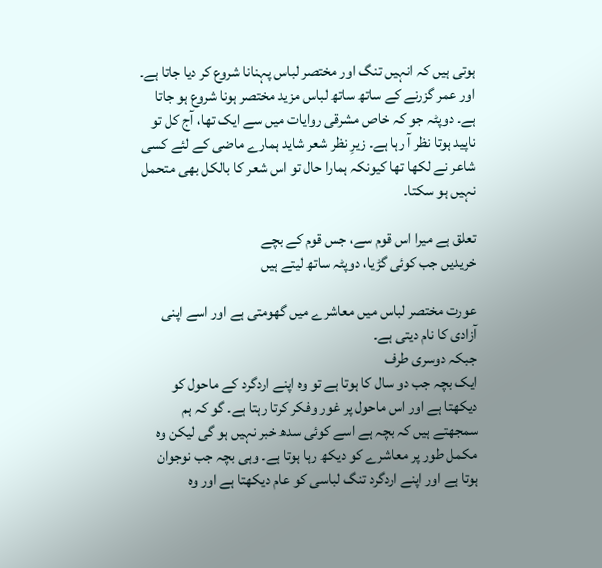ہوتی ہیں کہ انہیں تنگ اور مختصر لباس پہنانا شروع کر دیا جاتا ہے۔ اور عمر گزرنے کے ساتھ ساتھ لباس مزید مختصر ہونا شروع ہو جاتا ہے۔ دوپٹہ جو کہ خاص مشرقی روایات میں سے ایک تھا، آج کل تو ناپید ہوتا نظر آ رہا ہے۔ زیرِ نظر شعر شاید ہمارے ماضی کے لئے کسی شاعر نے لکھا تھا کیونکہ ہمارا حال تو اس شعر کا بالکل بھی متحمل نہیں ہو سکتا۔

تعلق ہے میرا اس قوم سے، جس قوم کے بچے
خریدیں جب کوئی گڑیا، دوپٹہ ساتھ لیتے ہیں

عورت مختصر لباس میں معاشرے میں گھومتی ہے اور اسے اپنی آزادی کا نام دیتی ہے۔
جبکہ دوسری طرف
ایک بچہ جب دو سال کا ہوتا ہے تو وہ اپنے اردگرد کے ماحول کو دیکھتا ہے اور اس ماحول پر غور وفکر کرتا رہتا ہے۔ گو کہ ہم سمجھتے ہیں کہ بچہ ہے اسے کوئی سدھ خبر نہیں ہو گی لیکن وہ مکمل طور پر معاشرے کو دیکھ رہا ہوتا ہے۔ وہی بچہ جب نوجوان ہوتا ہے اور اپنے اردگرد تنگ لباسی کو عام دیکھتا ہے اور وہ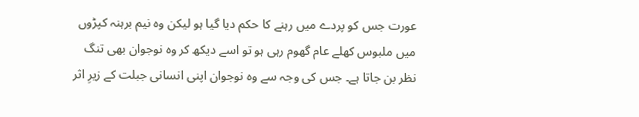عورت جس کو پردے میں رہنے کا حکم دیا گیا ہو لیکن وہ نیم برہنہ کپڑوں میں ملبوس کھلے عام گھوم رہی ہو تو اسے دیکھ کر وہ نوجوان بھی تنگ نظر بن جاتا ہے۔ جس کی وجہ سے وہ نوجوان اپنی انسانی جبلت کے زیرِ اثر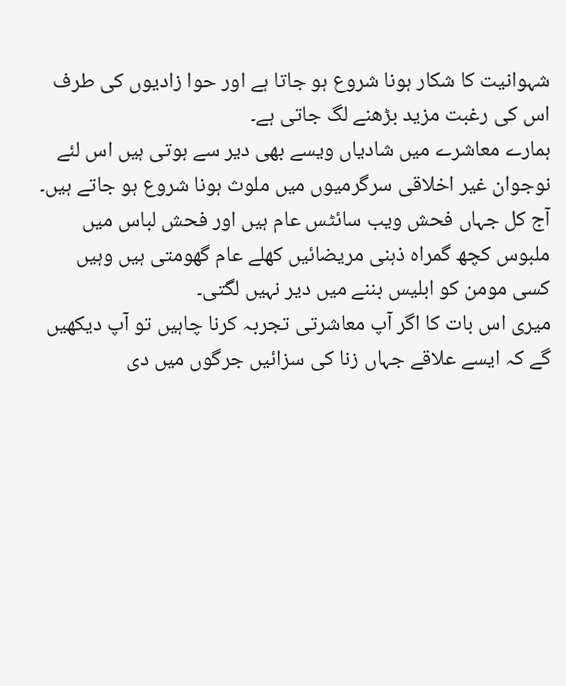شہوانیت کا شکار ہونا شروع ہو جاتا ہے اور حوا زادیوں کی طرف اس کی رغبت مزید بڑھنے لگ جاتی ہے۔
ہمارے معاشرے میں شادیاں ویسے بھی دیر سے ہوتی ہیں اس لئے نوجوان غیر اخلاقی سرگرمیوں میں ملوث ہونا شروع ہو جاتے ہیں۔
آج کل جہاں فحش ویب سائٹس عام ہیں اور فحش لباس میں ملبوس کچھ گمراہ ذہنی مریضائیں کھلے عام گھومتی ہیں وہیں کسی مومن کو ابلیس بننے میں دیر نہیں لگتی۔
میری اس بات کا اگر آپ معاشرتی تجربہ کرنا چاہیں تو آپ دیکھیں گے کہ ایسے علاقے جہاں زنا کی سزائیں جرگوں میں دی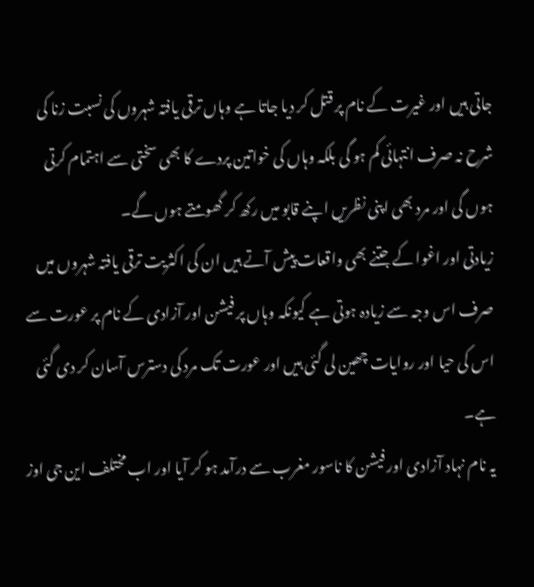جاتی ہیں اور غیرت کے نام پر قتل کر دیا جاتا ہے وہاں ترقی یافتہ شہروں کی نسبت زنا کی شرح نہ صرف انتہائی کم ہو گی بلکہ وہاں کی خواتین پردے کا بھی سختی سے اہتمام کرتی ہوں گی اور مرد بھی اپنی نظریں اپنے قابو میں رکھ کر گھومتے ہوں گے۔
زیادتی اور اغوا کے جتنے بھی واقعات پیش آتے ہیں ان کی اکثریت ترقی یافتہ شہروں میں صرف اس وجہ سے زیادہ ہوتی ہے کیونکہ وہاں پر فیشن اور آزادی کے نام پر عورت سے اس کی حیا اور روایات چھین لی گئی ہیں اور عورت تک مرد کی دسترس آسان کر دی گئی ہے۔
یہ نام نہاد آزادی اور فیشن کا ناسور مغرب سے درآمد ہو کر آیا اور اب مختلف این جی اوز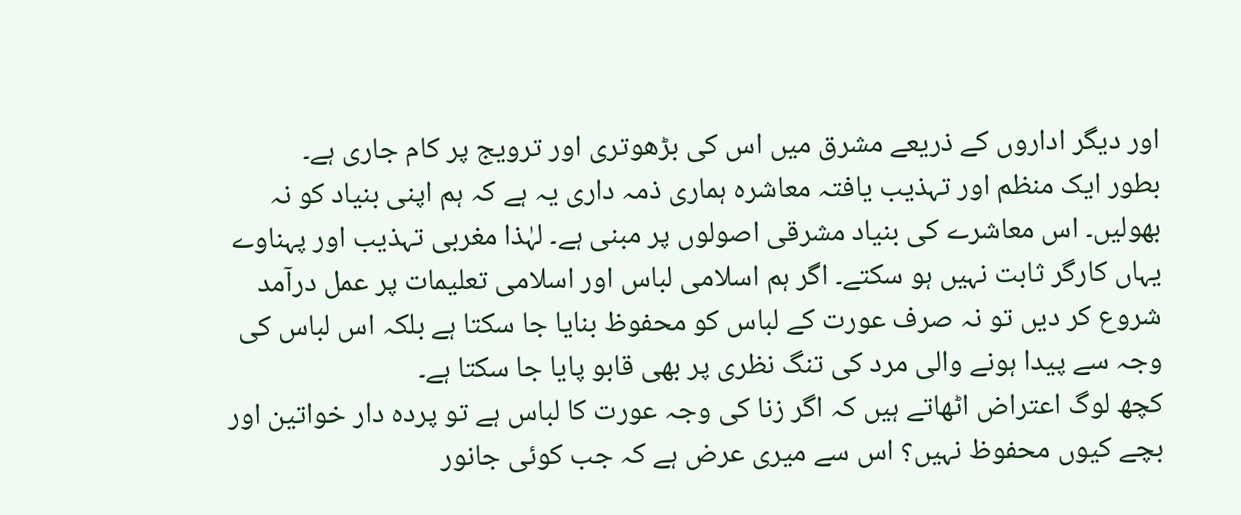اور دیگر اداروں کے ذریعے مشرق میں اس کی بڑھوتری اور ترویج پر کام جاری ہے۔
بطور ایک منظم اور تہذیب یافتہ معاشرہ ہماری ذمہ داری یہ ہے کہ ہم اپنی بنیاد کو نہ بھولیں۔ اس معاشرے کی بنیاد مشرقی اصولوں پر مبنی ہے۔ لہٰذا مغربی تہذیب اور پہناوے یہاں کارگر ثابت نہیں ہو سکتے۔ اگر ہم اسلامی لباس اور اسلامی تعلیمات پر عمل درآمد شروع کر دیں تو نہ صرف عورت کے لباس کو محفوظ بنایا جا سکتا ہے بلکہ اس لباس کی وجہ سے پیدا ہونے والی مرد کی تنگ نظری پر بھی قابو پایا جا سکتا ہے۔
کچھ لوگ اعتراض اٹھاتے ہیں کہ اگر زنا کی وجہ عورت کا لباس ہے تو پردہ دار خواتین اور بچے کیوں محفوظ نہیں؟ اس سے میری عرض ہے کہ جب کوئی جانور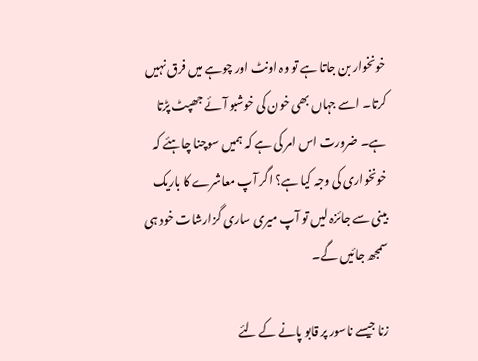خونخوار بن جاتا ہے تو وہ اونٹ اور چوہے میں فرق نہیں کرتا۔ اسے جہاں بھی خون کی خوشبو آئے جھپٹ پڑتا ہے۔ ضرورت اس امر کی ہے کہ ہمیں سوچنا چاہئے کہ خونخواری کی وجہ کیا ہے؟ اگر آپ معاشرے کا باریک بینی سے جائزہ لیں تو آپ میری ساری گزارشات خود ہی سمجھ جائیں گے۔

زنا جیسے ناسور پر قابو پانے کے لئے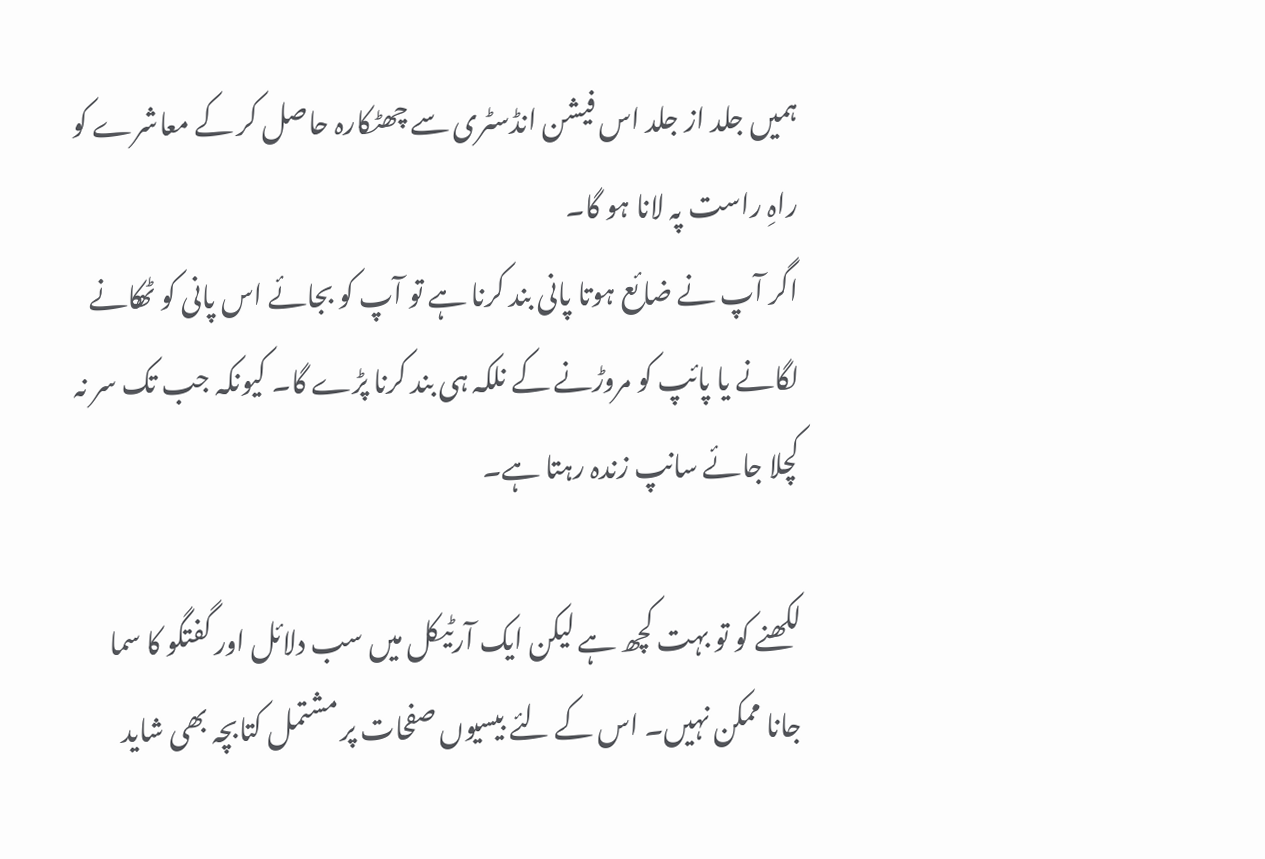ہمیں جلد از جلد اس فیشن انڈسٹری سے چھٹکارہ حاصل کر کے معاشرے کو راہِ راست پہ لانا ہو گا۔
اگر آپ نے ضائع ہوتا پانی بند کرنا ہے تو آپ کو بجائے اس پانی کو ٹھکانے لگانے یا پائپ کو مروڑنے کے نلکہ ہی بند کرنا پڑے گا۔ کیونکہ جب تک سر نہ کچلا جائے سانپ زندہ رہتا ہے۔

لکھنے کو تو بہت کچھ ہے لیکن ایک آرٹیکل میں سب دلائل اور گفتگو کا سما جانا ممکن نہیں۔ اس کے لئے بیسیوں صفحات پر مشتمل کتابچہ بھی شاید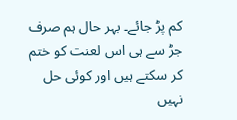کم پڑ جائے۔ بہر حال ہم صرف جڑ سے ہی اس لعنت کو ختم کر سکتے ہیں اور کوئی حل نہیں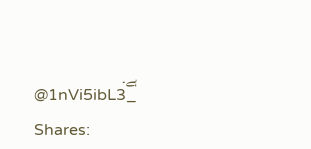ہے۔
@1nVi5ibL3_

Shares: